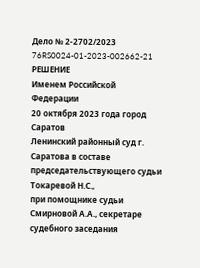Дело № 2-2702/2023
76RS0024-01-2023-002662-21
РЕШЕНИЕ
Именем Российской Федерации
20 октября 2023 года город Саратов
Ленинский районный суд г. Саратова в составе
председательствующего судьи Токаревой Н.С.,
при помощнике судьи Смирновой А.А., секретаре судебного заседания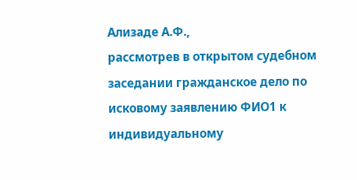Ализаде А.Ф.,
рассмотрев в открытом судебном заседании гражданское дело по исковому заявлению ФИО1 к индивидуальному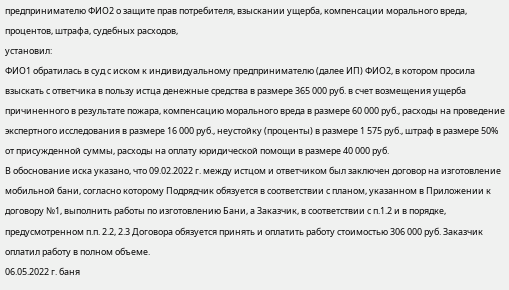предпринимателю ФИО2 о защите прав потребителя, взыскании ущерба, компенсации морального вреда, процентов, штрафа, судебных расходов,
установил:
ФИО1 обратилась в суд с иском к индивидуальному предпринимателю (далее ИП) ФИО2, в котором просила взыскать с ответчика в пользу истца денежные средства в размере 365 000 руб. в счет возмещения ущерба причиненного в результате пожара, компенсацию морального вреда в размере 60 000 руб., расходы на проведение экспертного исследования в размере 16 000 руб., неустойку (проценты) в размере 1 575 руб., штраф в размере 50% от присужденной суммы, расходы на оплату юридической помощи в размере 40 000 руб.
В обоснование иска указано, что 09.02.2022 г. между истцом и ответчиком был заключен договор на изготовление мобильной бани, согласно которому Подрядчик обязуется в соответствии с планом, указанном в Приложении к договору №1, выполнить работы по изготовлению Бани, а Заказчик, в соответствии с п.1.2 и в порядке, предусмотренном п.п. 2.2, 2.3 Договора обязуется принять и оплатить работу стоимостью 306 000 руб. Заказчик оплатил работу в полном объеме.
06.05.2022 г. баня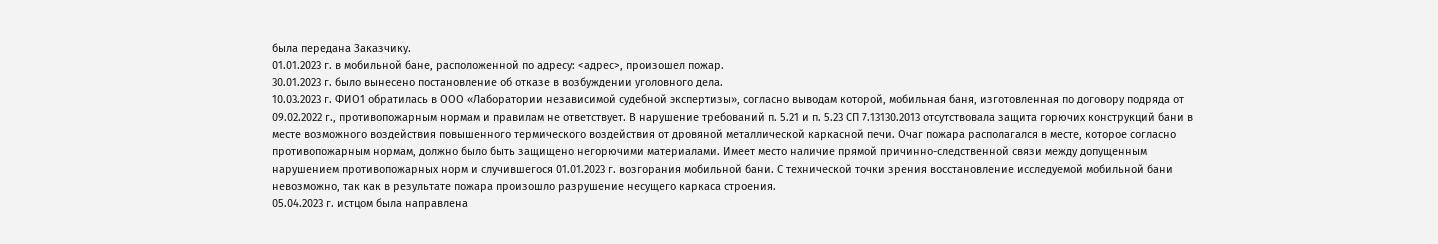была передана Заказчику.
01.01.2023 г. в мобильной бане, расположенной по адресу: <адрес>, произошел пожар.
30.01.2023 г. было вынесено постановление об отказе в возбуждении уголовного дела.
10.03.2023 г. ФИО1 обратилась в ООО «Лаборатории независимой судебной экспертизы», согласно выводам которой, мобильная баня, изготовленная по договору подряда от 09.02.2022 г., противопожарным нормам и правилам не ответствует. В нарушение требований п. 5.21 и п. 5.23 СП 7.13130.2013 отсутствовала защита горючих конструкций бани в месте возможного воздействия повышенного термического воздействия от дровяной металлической каркасной печи. Очаг пожара располагался в месте, которое согласно противопожарным нормам, должно было быть защищено негорючими материалами. Имеет место наличие прямой причинно-следственной связи между допущенным нарушением противопожарных норм и случившегося 01.01.2023 г. возгорания мобильной бани. С технической точки зрения восстановление исследуемой мобильной бани невозможно, так как в результате пожара произошло разрушение несущего каркаса строения.
05.04.2023 г. истцом была направлена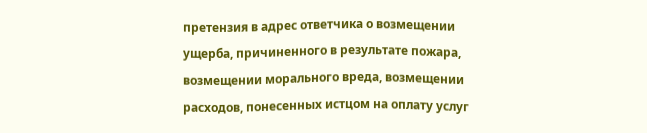претензия в адрес ответчика о возмещении ущерба, причиненного в результате пожара, возмещении морального вреда, возмещении расходов, понесенных истцом на оплату услуг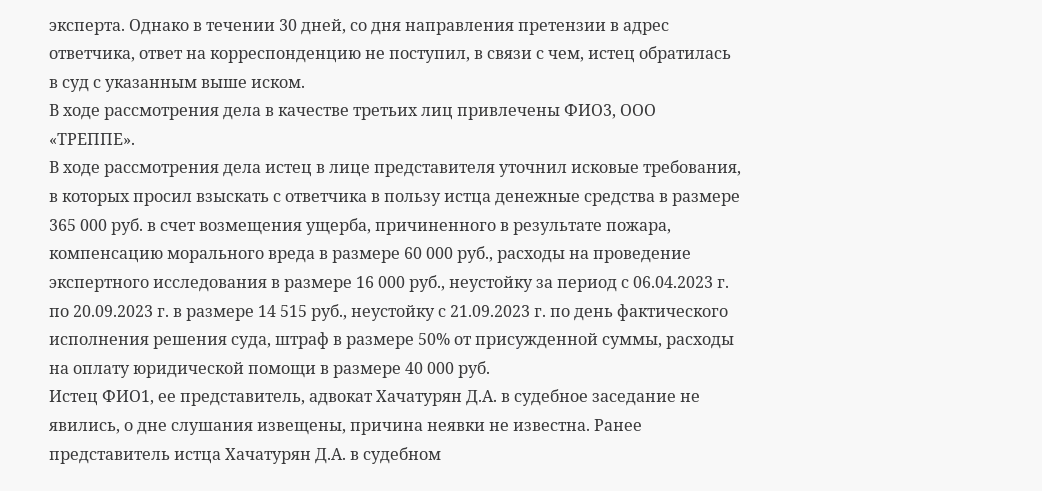эксперта. Однако в течении 30 дней, со дня направления претензии в адрес ответчика, ответ на корреспонденцию не поступил, в связи с чем, истец обратилась в суд с указанным выше иском.
В ходе рассмотрения дела в качестве третьих лиц привлечены ФИО3, ООО «ТРЕППЕ».
В ходе рассмотрения дела истец в лице представителя уточнил исковые требования, в которых просил взыскать с ответчика в пользу истца денежные средства в размере 365 000 руб. в счет возмещения ущерба, причиненного в результате пожара, компенсацию морального вреда в размере 60 000 руб., расходы на проведение экспертного исследования в размере 16 000 руб., неустойку за период с 06.04.2023 г. по 20.09.2023 г. в размере 14 515 руб., неустойку с 21.09.2023 г. по день фактического исполнения решения суда, штраф в размере 50% от присужденной суммы, расходы на оплату юридической помощи в размере 40 000 руб.
Истец ФИО1, ее представитель, адвокат Хачатурян Д.А. в судебное заседание не явились, о дне слушания извещены, причина неявки не известна. Ранее представитель истца Хачатурян Д.А. в судебном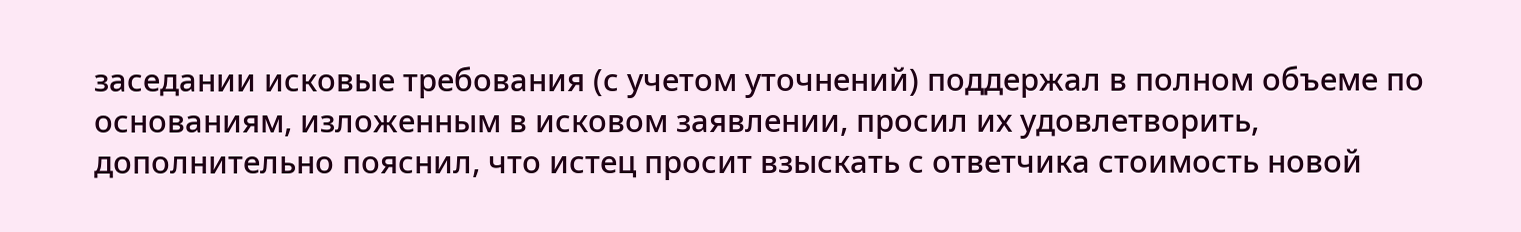заседании исковые требования (с учетом уточнений) поддержал в полном объеме по основаниям, изложенным в исковом заявлении, просил их удовлетворить, дополнительно пояснил, что истец просит взыскать с ответчика стоимость новой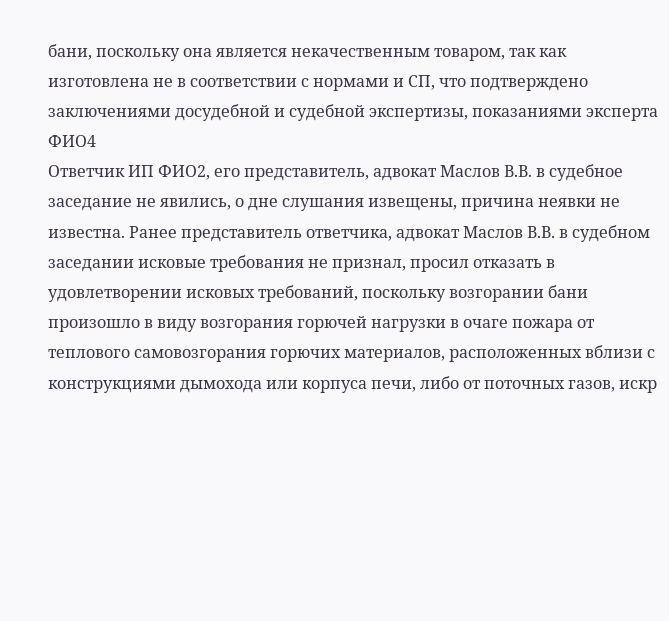бани, поскольку она является некачественным товаром, так как изготовлена не в соответствии с нормами и СП, что подтверждено заключениями досудебной и судебной экспертизы, показаниями эксперта ФИО4
Ответчик ИП ФИО2, его представитель, адвокат Маслов В.В. в судебное заседание не явились, о дне слушания извещены, причина неявки не известна. Ранее представитель ответчика, адвокат Маслов В.В. в судебном заседании исковые требования не признал, просил отказать в удовлетворении исковых требований, поскольку возгорании бани произошло в виду возгорания горючей нагрузки в очаге пожара от теплового самовозгорания горючих материалов, расположенных вблизи с конструкциями дымохода или корпуса печи, либо от поточных газов, искр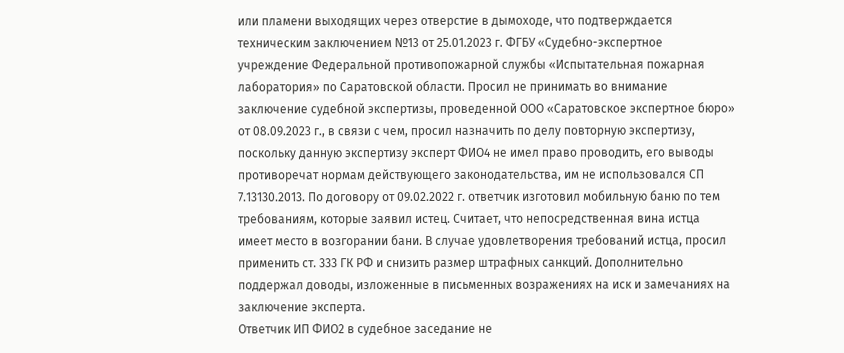или пламени выходящих через отверстие в дымоходе, что подтверждается техническим заключением №13 от 25.01.2023 г. ФГБУ «Судебно-экспертное учреждение Федеральной противопожарной службы «Испытательная пожарная лаборатория» по Саратовской области. Просил не принимать во внимание заключение судебной экспертизы, проведенной ООО «Саратовское экспертное бюро» от 08.09.2023 г., в связи с чем, просил назначить по делу повторную экспертизу, поскольку данную экспертизу эксперт ФИО4 не имел право проводить, его выводы противоречат нормам действующего законодательства, им не использовался СП 7.13130.2013. По договору от 09.02.2022 г. ответчик изготовил мобильную баню по тем требованиям, которые заявил истец. Считает, что непосредственная вина истца имеет место в возгорании бани. В случае удовлетворения требований истца, просил применить ст. 333 ГК РФ и снизить размер штрафных санкций. Дополнительно поддержал доводы, изложенные в письменных возражениях на иск и замечаниях на заключение эксперта.
Ответчик ИП ФИО2 в судебное заседание не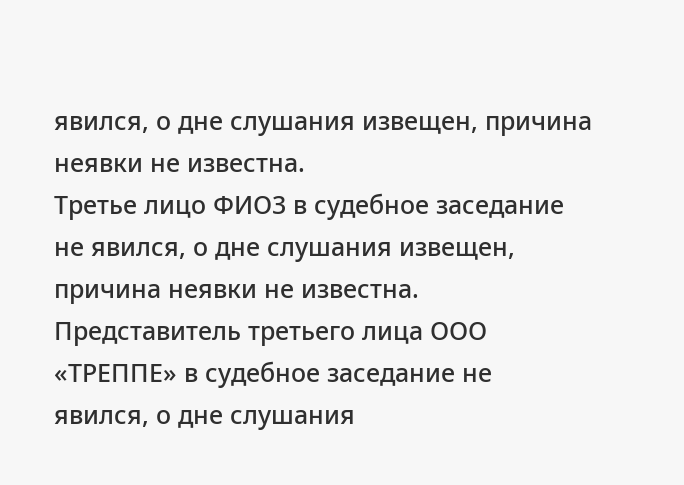явился, о дне слушания извещен, причина неявки не известна.
Третье лицо ФИО3 в судебное заседание не явился, о дне слушания извещен, причина неявки не известна.
Представитель третьего лица ООО «ТРЕППЕ» в судебное заседание не явился, о дне слушания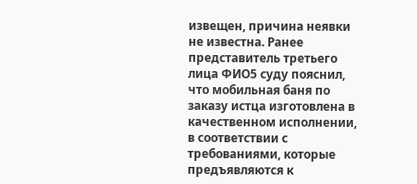извещен, причина неявки не известна. Ранее представитель третьего лица ФИО5 суду пояснил, что мобильная баня по заказу истца изготовлена в качественном исполнении, в соответствии с требованиями, которые предъявляются к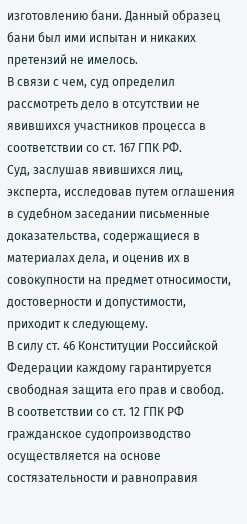изготовлению бани. Данный образец бани был ими испытан и никаких претензий не имелось.
В связи с чем, суд определил рассмотреть дело в отсутствии не явившихся участников процесса в соответствии со ст. 167 ГПК РФ.
Суд, заслушав явившихся лиц, эксперта, исследовав путем оглашения в судебном заседании письменные доказательства, содержащиеся в материалах дела, и оценив их в совокупности на предмет относимости, достоверности и допустимости, приходит к следующему.
В силу ст. 46 Конституции Российской Федерации каждому гарантируется свободная защита его прав и свобод.
В соответствии со ст. 12 ГПК РФ гражданское судопроизводство осуществляется на основе состязательности и равноправия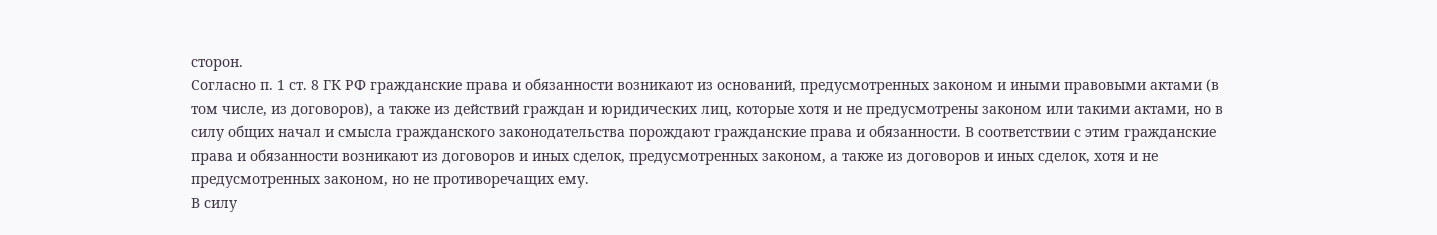сторон.
Согласно п. 1 ст. 8 ГК РФ гражданские права и обязанности возникают из оснований, предусмотренных законом и иными правовыми актами (в том числе, из договоров), а также из действий граждан и юридических лиц, которые хотя и не предусмотрены законом или такими актами, но в силу общих начал и смысла гражданского законодательства порождают гражданские права и обязанности. В соответствии с этим гражданские права и обязанности возникают из договоров и иных сделок, предусмотренных законом, а также из договоров и иных сделок, хотя и не предусмотренных законом, но не противоречащих ему.
В силу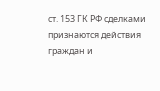ст. 153 ГК РФ сделками признаются действия граждан и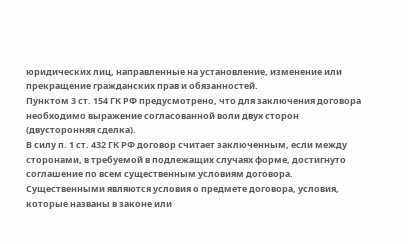юридических лиц, направленные на установление, изменение или прекращение гражданских прав и обязанностей.
Пунктом 3 ст. 154 ГК РФ предусмотрено, что для заключения договора необходимо выражение согласованной воли двух сторон (двусторонняя сделка).
В силу п. 1 ст. 432 ГК РФ договор считает заключенным, если между сторонами, в требуемой в подлежащих случаях форме, достигнуто соглашение по всем существенным условиям договора.
Существенными являются условия о предмете договора, условия, которые названы в законе или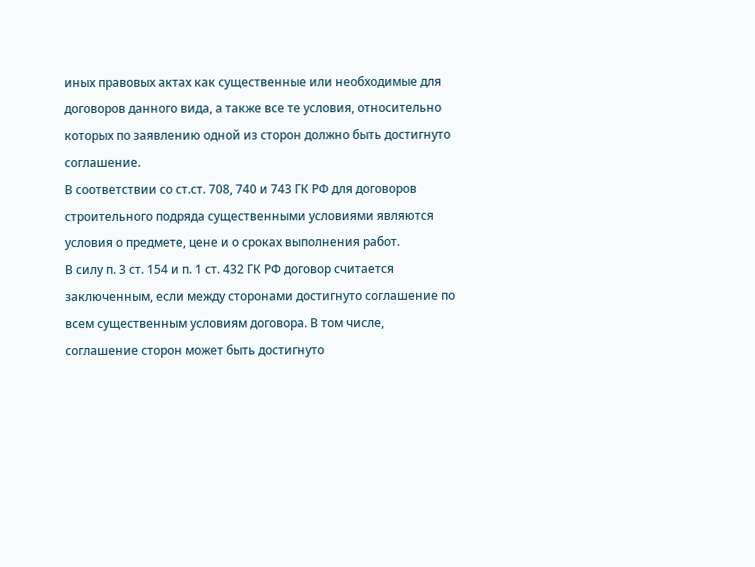иных правовых актах как существенные или необходимые для договоров данного вида, а также все те условия, относительно которых по заявлению одной из сторон должно быть достигнуто соглашение.
В соответствии со ст.ст. 708, 740 и 743 ГК РФ для договоров строительного подряда существенными условиями являются условия о предмете, цене и о сроках выполнения работ.
В силу п. 3 ст. 154 и п. 1 ст. 432 ГК РФ договор считается заключенным, если между сторонами достигнуто соглашение по всем существенным условиям договора. В том числе, соглашение сторон может быть достигнуто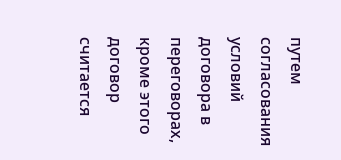путем согласования условий договора в переговорах, кроме этого договор считается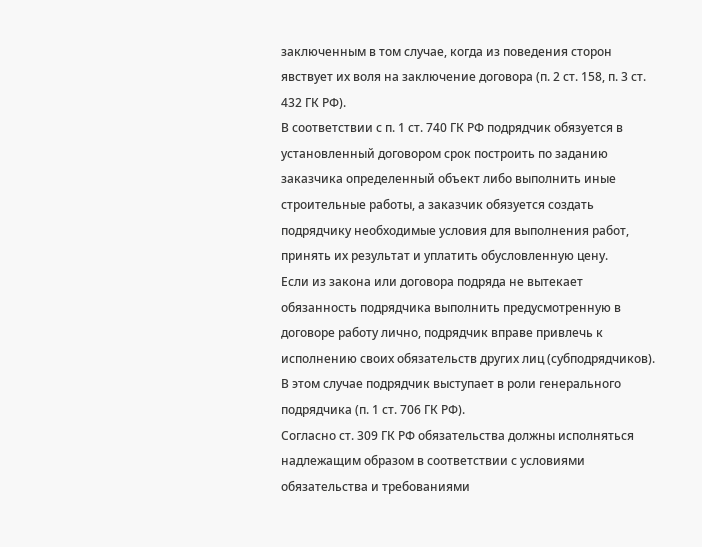заключенным в том случае, когда из поведения сторон явствует их воля на заключение договора (п. 2 ст. 158, п. 3 ст. 432 ГК РФ).
В соответствии с п. 1 ст. 740 ГК РФ подрядчик обязуется в установленный договором срок построить по заданию заказчика определенный объект либо выполнить иные строительные работы, а заказчик обязуется создать подрядчику необходимые условия для выполнения работ, принять их результат и уплатить обусловленную цену.
Если из закона или договора подряда не вытекает обязанность подрядчика выполнить предусмотренную в договоре работу лично, подрядчик вправе привлечь к исполнению своих обязательств других лиц (субподрядчиков). В этом случае подрядчик выступает в роли генерального подрядчика (п. 1 ст. 706 ГК РФ).
Согласно ст. 309 ГК РФ обязательства должны исполняться надлежащим образом в соответствии с условиями обязательства и требованиями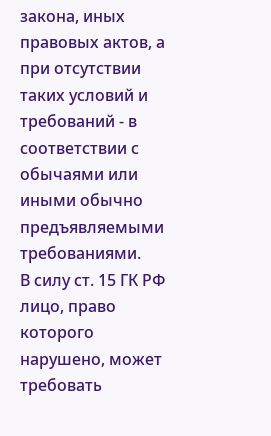закона, иных правовых актов, а при отсутствии таких условий и требований - в соответствии с обычаями или иными обычно предъявляемыми требованиями.
В силу ст. 15 ГК РФ лицо, право которого нарушено, может требовать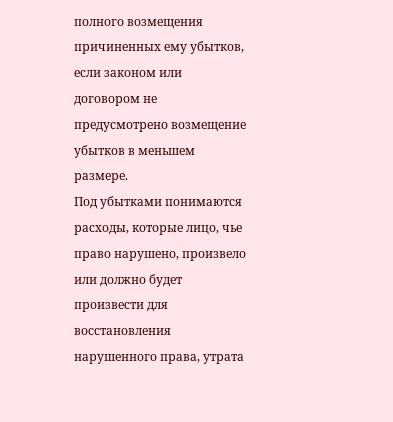полного возмещения причиненных ему убытков, если законом или договором не предусмотрено возмещение убытков в меньшем размере.
Под убытками понимаются расходы, которые лицо, чье право нарушено, произвело или должно будет произвести для восстановления нарушенного права, утрата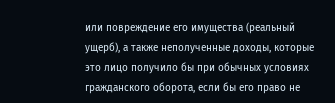или повреждение его имущества (реальный ущерб), а также неполученные доходы, которые это лицо получило бы при обычных условиях гражданского оборота, если бы его право не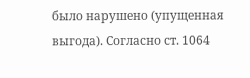было нарушено (упущенная выгода). Согласно ст. 1064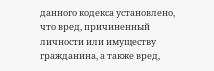данного кодекса установлено, что вред, причиненный личности или имуществу гражданина, а также вред,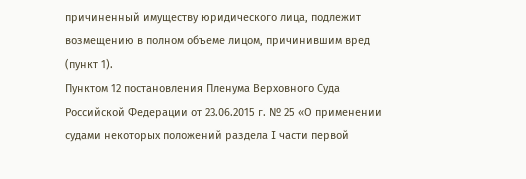причиненный имуществу юридического лица, подлежит возмещению в полном объеме лицом, причинившим вред (пункт 1).
Пунктом 12 постановления Пленума Верховного Суда Российской Федерации от 23.06.2015 г. № 25 «О применении судами некоторых положений раздела I части первой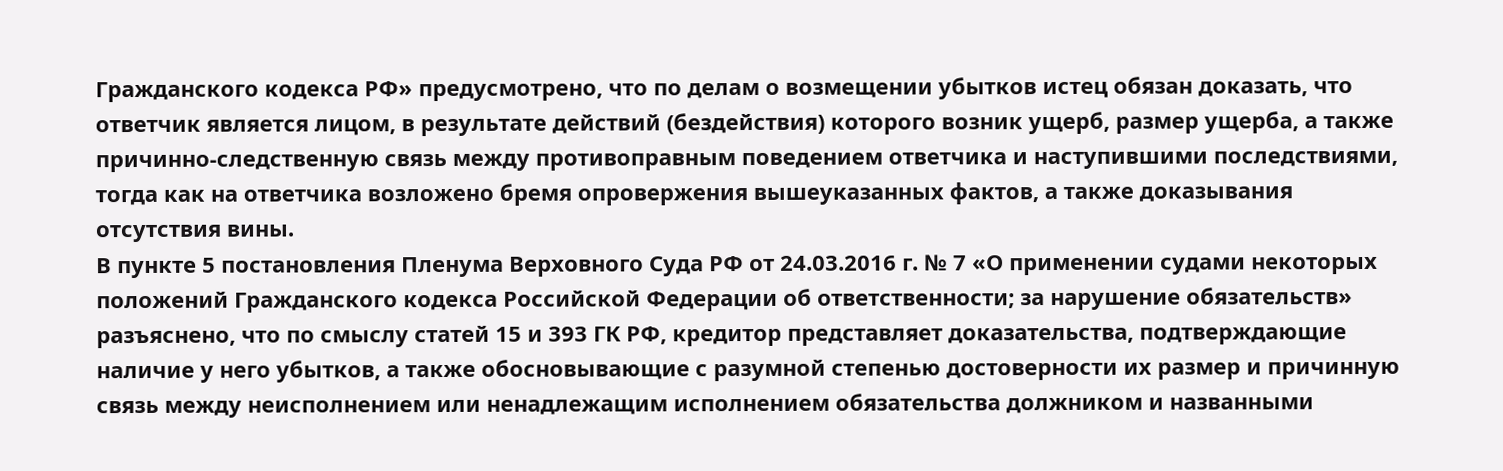Гражданского кодекса РФ» предусмотрено, что по делам о возмещении убытков истец обязан доказать, что ответчик является лицом, в результате действий (бездействия) которого возник ущерб, размер ущерба, а также причинно-следственную связь между противоправным поведением ответчика и наступившими последствиями, тогда как на ответчика возложено бремя опровержения вышеуказанных фактов, а также доказывания отсутствия вины.
В пункте 5 постановления Пленума Верховного Суда РФ от 24.03.2016 г. № 7 «О применении судами некоторых положений Гражданского кодекса Российской Федерации об ответственности; за нарушение обязательств» разъяснено, что по смыслу статей 15 и 393 ГК РФ, кредитор представляет доказательства, подтверждающие наличие у него убытков, а также обосновывающие с разумной степенью достоверности их размер и причинную связь между неисполнением или ненадлежащим исполнением обязательства должником и названными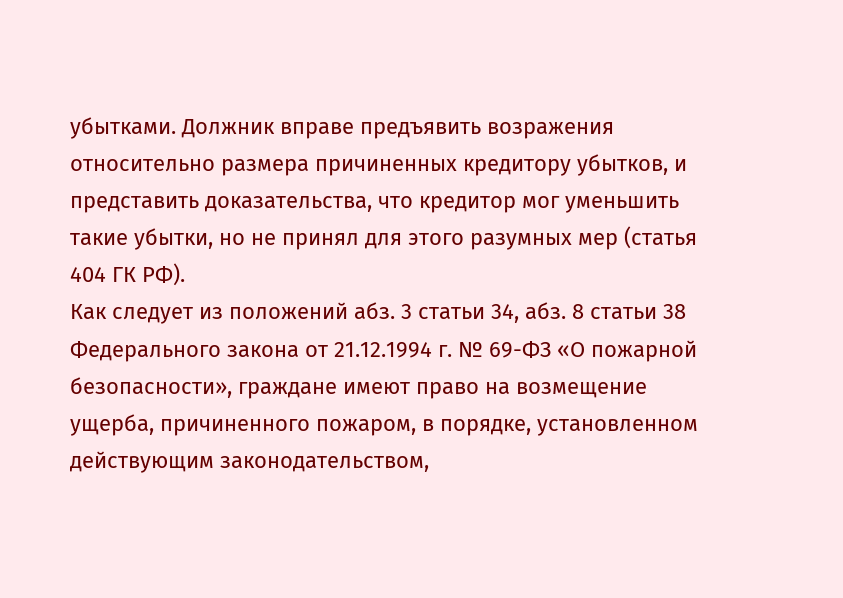убытками. Должник вправе предъявить возражения относительно размера причиненных кредитору убытков, и представить доказательства, что кредитор мог уменьшить такие убытки, но не принял для этого разумных мер (статья 404 ГК РФ).
Как следует из положений абз. 3 статьи 34, абз. 8 статьи 38 Федерального закона от 21.12.1994 г. № 69-ФЗ «О пожарной безопасности», граждане имеют право на возмещение ущерба, причиненного пожаром, в порядке, установленном действующим законодательством,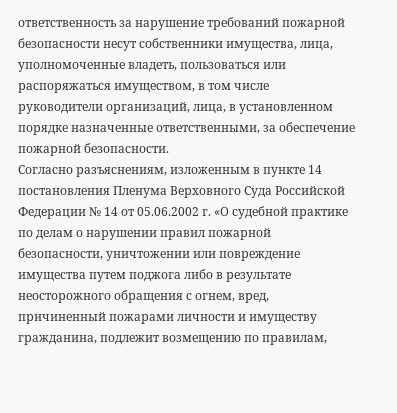ответственность за нарушение требований пожарной безопасности несут собственники имущества, лица, уполномоченные владеть, пользоваться или распоряжаться имуществом, в том числе руководители организаций, лица, в установленном порядке назначенные ответственными, за обеспечение пожарной безопасности.
Согласно разъяснениям, изложенным в пункте 14 постановления Пленума Верховного Суда Российской Федерации № 14 от 05.06.2002 г. «О судебной практике по делам о нарушении правил пожарной безопасности, уничтожении или повреждение имущества путем поджога либо в результате неосторожного обращения с огнем, вред, причиненный пожарами личности и имуществу гражданина, подлежит возмещению по правилам,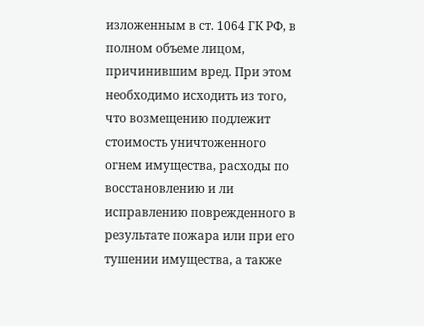изложенным в ст. 1064 ГК РФ, в полном объеме лицом, причинившим вред. При этом необходимо исходить из того, что возмещению подлежит стоимость уничтоженного огнем имущества, расходы по восстановлению и ли исправлению поврежденного в результате пожара или при его тушении имущества, а также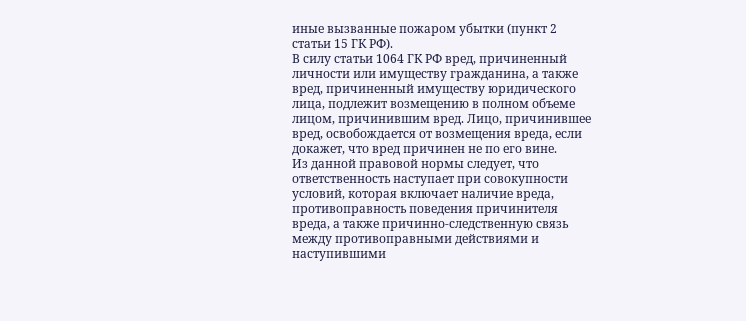иные вызванные пожаром убытки (пункт 2 статьи 15 ГК РФ).
В силу статьи 1064 ГК РФ вред, причиненный личности или имуществу гражданина, а также вред, причиненный имуществу юридического лица, подлежит возмещению в полном объеме лицом, причинившим вред. Лицо, причинившее вред, освобождается от возмещения вреда, если докажет, что вред причинен не по его вине.
Из данной правовой нормы следует, что ответственность наступает при совокупности условий, которая включает наличие вреда, противоправность поведения причинителя вреда, а также причинно-следственную связь между противоправными действиями и наступившими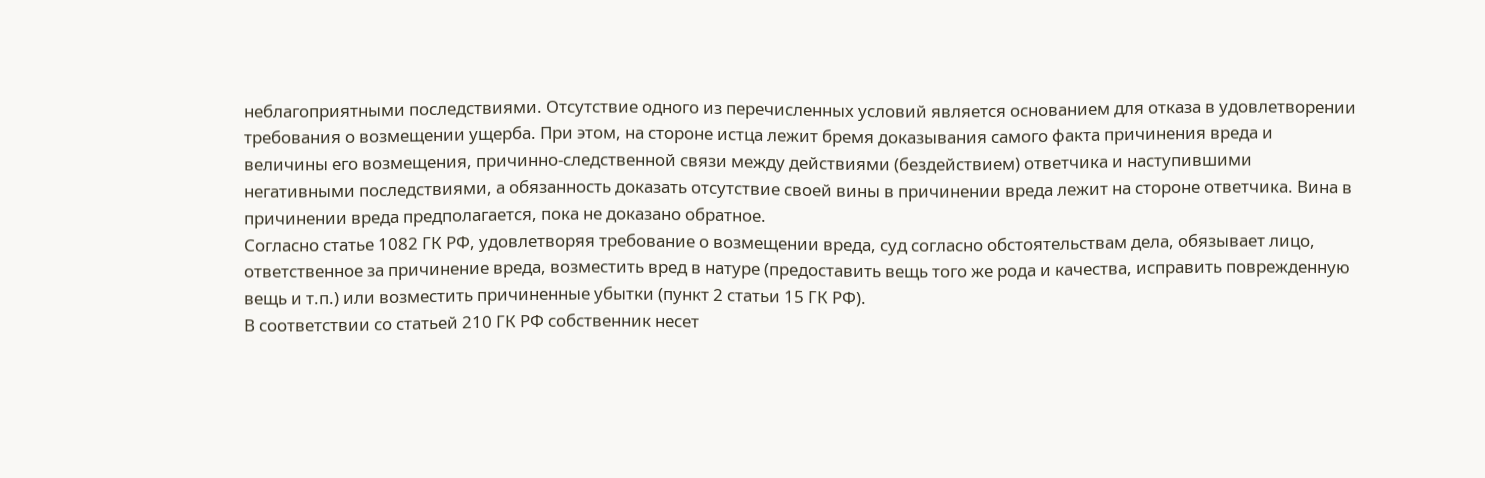неблагоприятными последствиями. Отсутствие одного из перечисленных условий является основанием для отказа в удовлетворении требования о возмещении ущерба. При этом, на стороне истца лежит бремя доказывания самого факта причинения вреда и величины его возмещения, причинно-следственной связи между действиями (бездействием) ответчика и наступившими негативными последствиями, а обязанность доказать отсутствие своей вины в причинении вреда лежит на стороне ответчика. Вина в причинении вреда предполагается, пока не доказано обратное.
Согласно статье 1082 ГК РФ, удовлетворяя требование о возмещении вреда, суд согласно обстоятельствам дела, обязывает лицо, ответственное за причинение вреда, возместить вред в натуре (предоставить вещь того же рода и качества, исправить поврежденную вещь и т.п.) или возместить причиненные убытки (пункт 2 статьи 15 ГК РФ).
В соответствии со статьей 210 ГК РФ собственник несет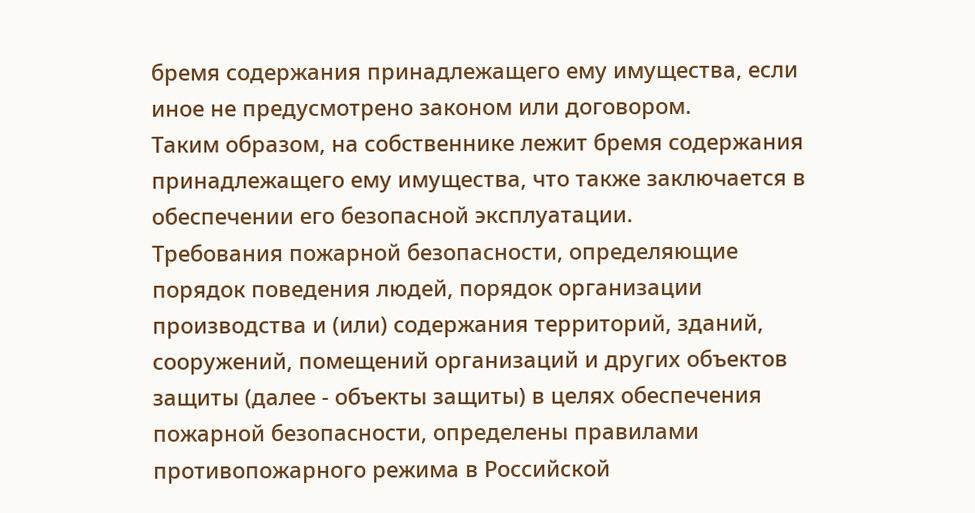бремя содержания принадлежащего ему имущества, если иное не предусмотрено законом или договором.
Таким образом, на собственнике лежит бремя содержания принадлежащего ему имущества, что также заключается в обеспечении его безопасной эксплуатации.
Требования пожарной безопасности, определяющие порядок поведения людей, порядок организации производства и (или) содержания территорий, зданий, сооружений, помещений организаций и других объектов защиты (далее - объекты защиты) в целях обеспечения пожарной безопасности, определены правилами противопожарного режима в Российской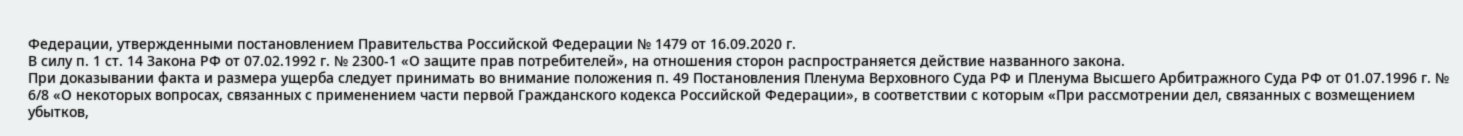Федерации, утвержденными постановлением Правительства Российской Федерации № 1479 от 16.09.2020 г.
В силу п. 1 ст. 14 Закона РФ от 07.02.1992 г. № 2300-1 «О защите прав потребителей», на отношения сторон распространяется действие названного закона.
При доказывании факта и размера ущерба следует принимать во внимание положения п. 49 Постановления Пленума Верховного Суда РФ и Пленума Высшего Арбитражного Суда РФ от 01.07.1996 г. № 6/8 «О некоторых вопросах, связанных с применением части первой Гражданского кодекса Российской Федерации», в соответствии с которым «При рассмотрении дел, связанных с возмещением убытков,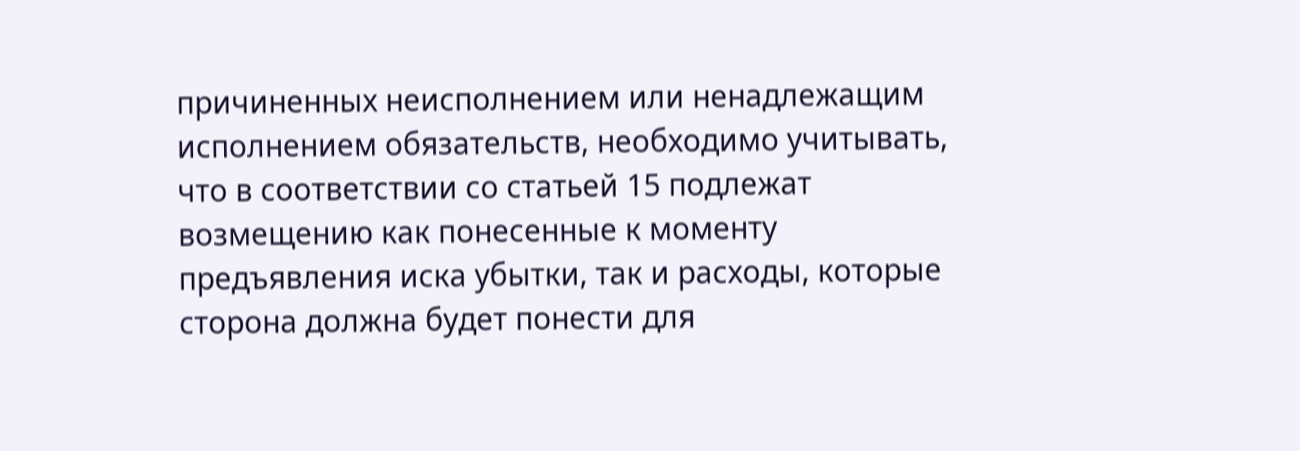причиненных неисполнением или ненадлежащим исполнением обязательств, необходимо учитывать, что в соответствии со статьей 15 подлежат возмещению как понесенные к моменту предъявления иска убытки, так и расходы, которые сторона должна будет понести для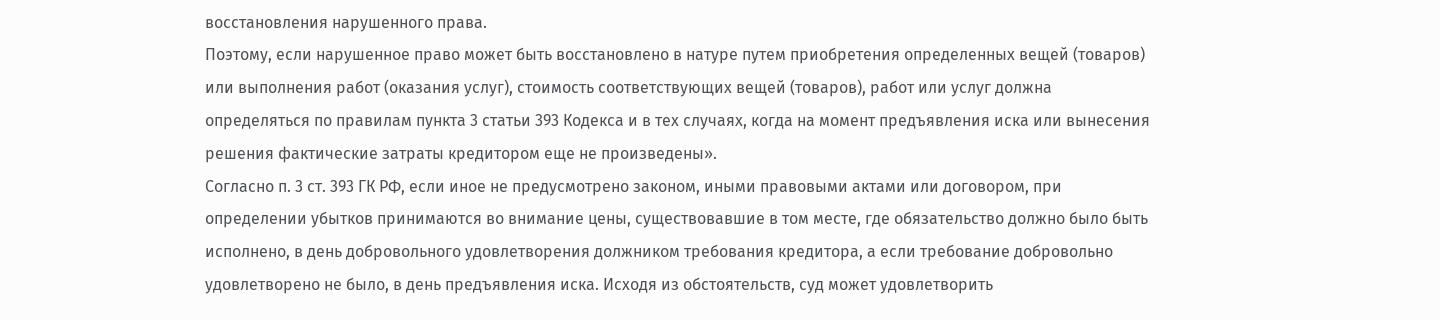восстановления нарушенного права.
Поэтому, если нарушенное право может быть восстановлено в натуре путем приобретения определенных вещей (товаров) или выполнения работ (оказания услуг), стоимость соответствующих вещей (товаров), работ или услуг должна определяться по правилам пункта 3 статьи 393 Кодекса и в тех случаях, когда на момент предъявления иска или вынесения решения фактические затраты кредитором еще не произведены».
Согласно п. 3 ст. 393 ГК РФ, если иное не предусмотрено законом, иными правовыми актами или договором, при определении убытков принимаются во внимание цены, существовавшие в том месте, где обязательство должно было быть исполнено, в день добровольного удовлетворения должником требования кредитора, а если требование добровольно удовлетворено не было, в день предъявления иска. Исходя из обстоятельств, суд может удовлетворить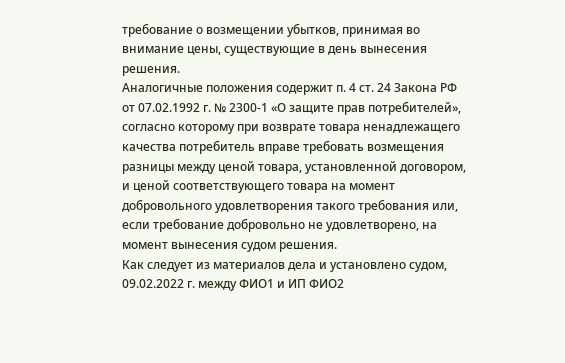требование о возмещении убытков, принимая во внимание цены, существующие в день вынесения решения.
Аналогичные положения содержит п. 4 ст. 24 Закона РФ от 07.02.1992 г. № 2300-1 «О защите прав потребителей», согласно которому при возврате товара ненадлежащего качества потребитель вправе требовать возмещения разницы между ценой товара, установленной договором, и ценой соответствующего товара на момент добровольного удовлетворения такого требования или, если требование добровольно не удовлетворено, на момент вынесения судом решения.
Как следует из материалов дела и установлено судом, 09.02.2022 г. между ФИО1 и ИП ФИО2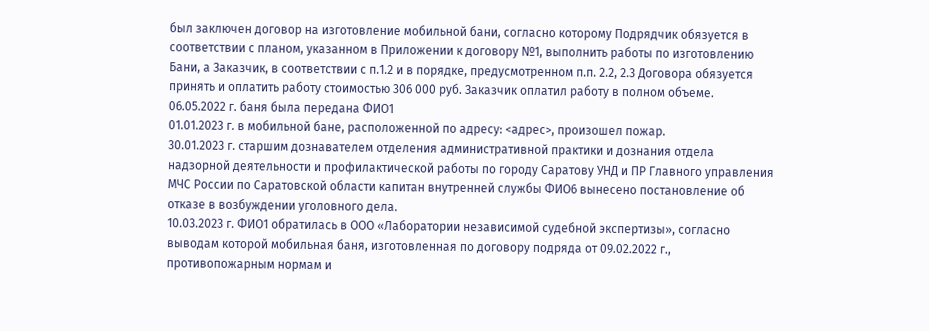был заключен договор на изготовление мобильной бани, согласно которому Подрядчик обязуется в соответствии с планом, указанном в Приложении к договору №1, выполнить работы по изготовлению Бани, а Заказчик, в соответствии с п.1.2 и в порядке, предусмотренном п.п. 2.2, 2.3 Договора обязуется принять и оплатить работу стоимостью 306 000 руб. Заказчик оплатил работу в полном объеме.
06.05.2022 г. баня была передана ФИО1
01.01.2023 г. в мобильной бане, расположенной по адресу: <адрес>, произошел пожар.
30.01.2023 г. старшим дознавателем отделения административной практики и дознания отдела надзорной деятельности и профилактической работы по городу Саратову УНД и ПР Главного управления МЧС России по Саратовской области капитан внутренней службы ФИО6 вынесено постановление об отказе в возбуждении уголовного дела.
10.03.2023 г. ФИО1 обратилась в ООО «Лаборатории независимой судебной экспертизы», согласно выводам которой мобильная баня, изготовленная по договору подряда от 09.02.2022 г., противопожарным нормам и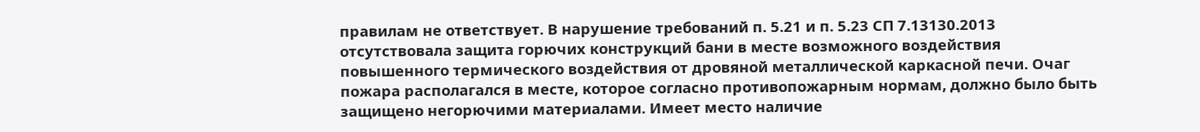правилам не ответствует. В нарушение требований п. 5.21 и п. 5.23 СП 7.13130.2013 отсутствовала защита горючих конструкций бани в месте возможного воздействия повышенного термического воздействия от дровяной металлической каркасной печи. Очаг пожара располагался в месте, которое согласно противопожарным нормам, должно было быть защищено негорючими материалами. Имеет место наличие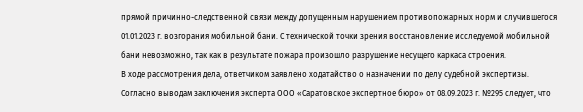прямой причинно-следственной связи между допущенным нарушением противопожарных норм и случившегося 01.01.2023 г. возгорания мобильной бани. С технической точки зрения восстановление исследуемой мобильной бани невозможно, так как в результате пожара произошло разрушение несущего каркаса строения.
В ходе рассмотрения дела, ответчиком заявлено ходатайство о назначении по делу судебной экспертизы.
Согласно выводам заключения эксперта ООО «Саратовское экспертное бюро» от 08.09.2023 г. №295 следует, что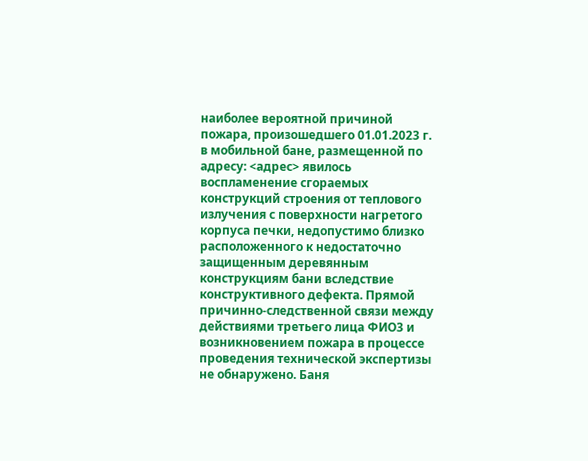наиболее вероятной причиной пожара, произошедшего 01.01.2023 г. в мобильной бане, размещенной по адресу: <адрес> явилось воспламенение сгораемых конструкций строения от теплового излучения с поверхности нагретого корпуса печки, недопустимо близко расположенного к недостаточно защищенным деревянным конструкциям бани вследствие конструктивного дефекта. Прямой причинно-следственной связи между действиями третьего лица ФИО3 и возникновением пожара в процессе проведения технической экспертизы не обнаружено. Баня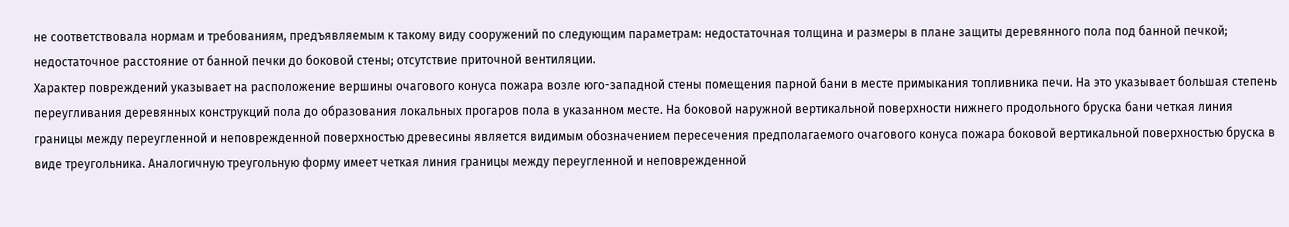не соответствовала нормам и требованиям, предъявляемым к такому виду сооружений по следующим параметрам: недостаточная толщина и размеры в плане защиты деревянного пола под банной печкой; недостаточное расстояние от банной печки до боковой стены; отсутствие приточной вентиляции.
Характер повреждений указывает на расположение вершины очагового конуса пожара возле юго-западной стены помещения парной бани в месте примыкания топливника печи. На это указывает большая степень переугливания деревянных конструкций пола до образования локальных прогаров пола в указанном месте. На боковой наружной вертикальной поверхности нижнего продольного бруска бани четкая линия границы между переугленной и неповрежденной поверхностью древесины является видимым обозначением пересечения предполагаемого очагового конуса пожара боковой вертикальной поверхностью бруска в виде треугольника. Аналогичную треугольную форму имеет четкая линия границы между переугленной и неповрежденной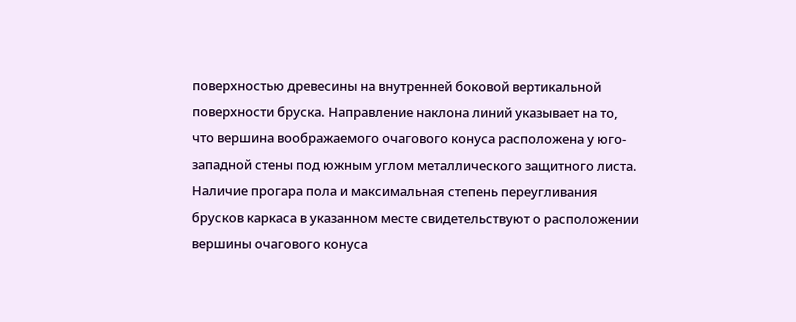поверхностью древесины на внутренней боковой вертикальной поверхности бруска. Направление наклона линий указывает на то, что вершина воображаемого очагового конуса расположена у юго-западной стены под южным углом металлического защитного листа. Наличие прогара пола и максимальная степень переугливания брусков каркаса в указанном месте свидетельствуют о расположении вершины очагового конуса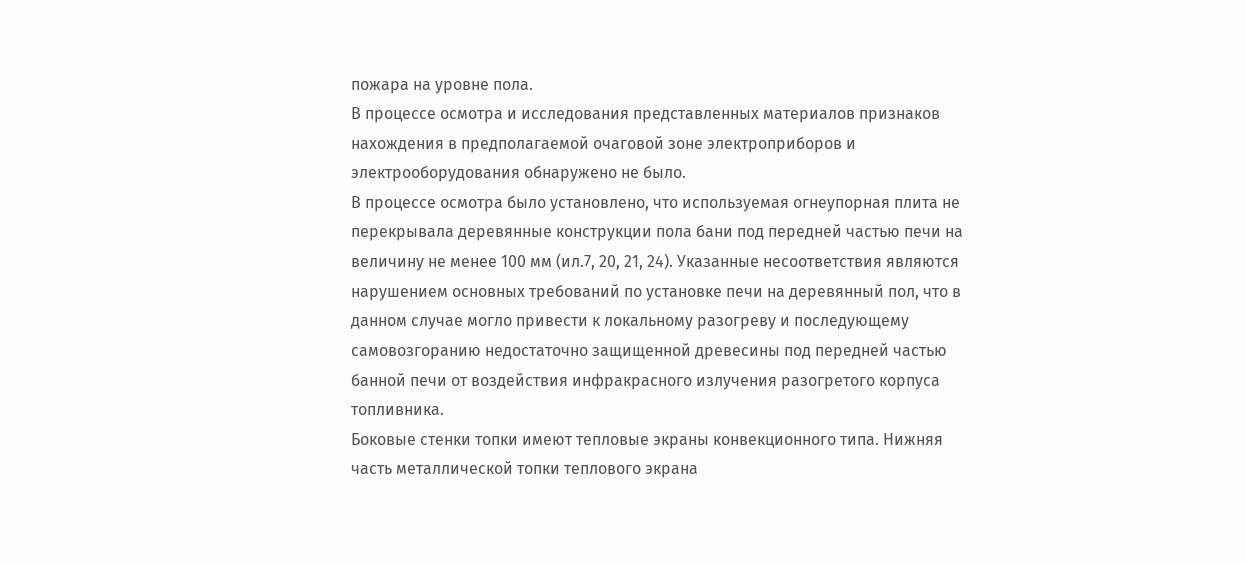пожара на уровне пола.
В процессе осмотра и исследования представленных материалов признаков нахождения в предполагаемой очаговой зоне электроприборов и электрооборудования обнаружено не было.
В процессе осмотра было установлено, что используемая огнеупорная плита не перекрывала деревянные конструкции пола бани под передней частью печи на величину не менее 100 мм (ил.7, 20, 21, 24). Указанные несоответствия являются нарушением основных требований по установке печи на деревянный пол, что в данном случае могло привести к локальному разогреву и последующему самовозгоранию недостаточно защищенной древесины под передней частью банной печи от воздействия инфракрасного излучения разогретого корпуса топливника.
Боковые стенки топки имеют тепловые экраны конвекционного типа. Нижняя часть металлической топки теплового экрана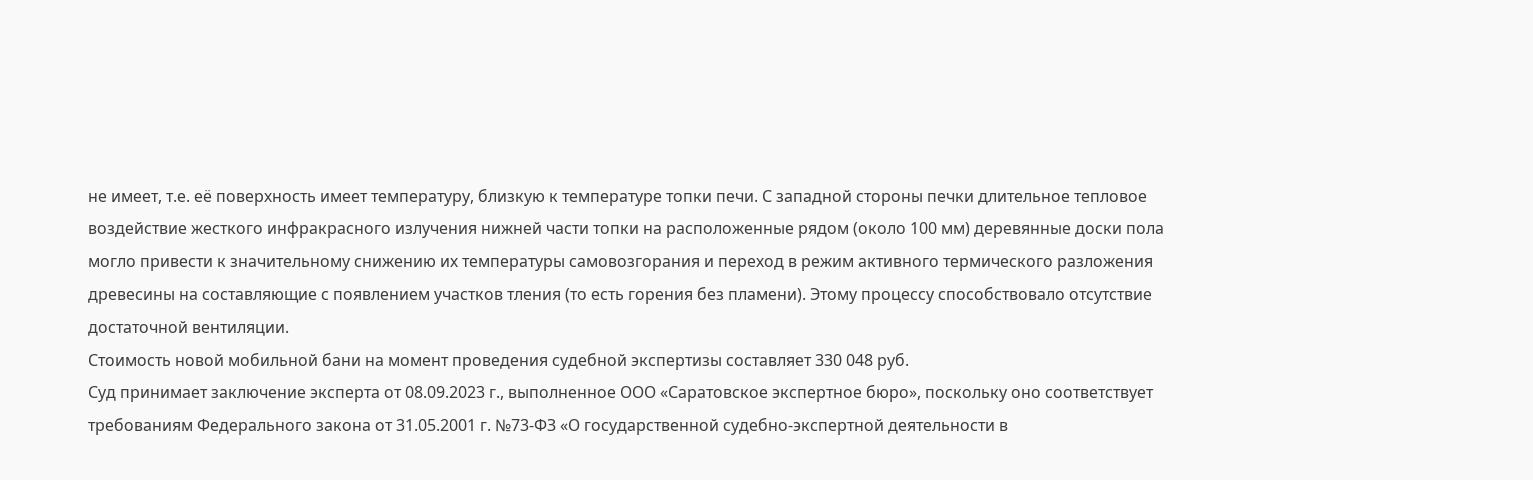не имеет, т.е. её поверхность имеет температуру, близкую к температуре топки печи. С западной стороны печки длительное тепловое воздействие жесткого инфракрасного излучения нижней части топки на расположенные рядом (около 100 мм) деревянные доски пола могло привести к значительному снижению их температуры самовозгорания и переход в режим активного термического разложения древесины на составляющие с появлением участков тления (то есть горения без пламени). Этому процессу способствовало отсутствие достаточной вентиляции.
Стоимость новой мобильной бани на момент проведения судебной экспертизы составляет 330 048 руб.
Суд принимает заключение эксперта от 08.09.2023 г., выполненное ООО «Саратовское экспертное бюро», поскольку оно соответствует требованиям Федерального закона от 31.05.2001 г. №73-ФЗ «О государственной судебно-экспертной деятельности в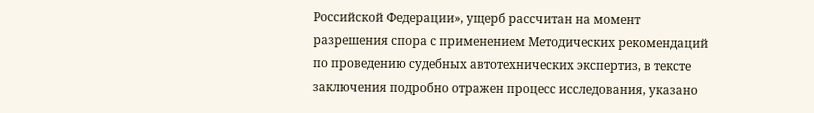Российской Федерации», ущерб рассчитан на момент разрешения спора с применением Методических рекомендаций по проведению судебных автотехнических экспертиз, в тексте заключения подробно отражен процесс исследования, указано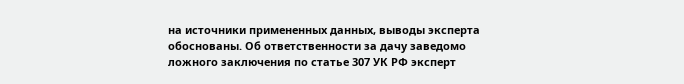на источники примененных данных, выводы эксперта обоснованы. Об ответственности за дачу заведомо ложного заключения по статье 307 УК РФ эксперт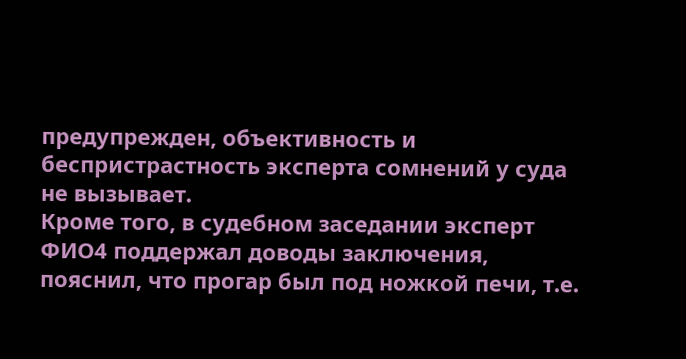предупрежден, объективность и беспристрастность эксперта сомнений у суда не вызывает.
Кроме того, в судебном заседании эксперт ФИО4 поддержал доводы заключения, пояснил, что прогар был под ножкой печи, т.е.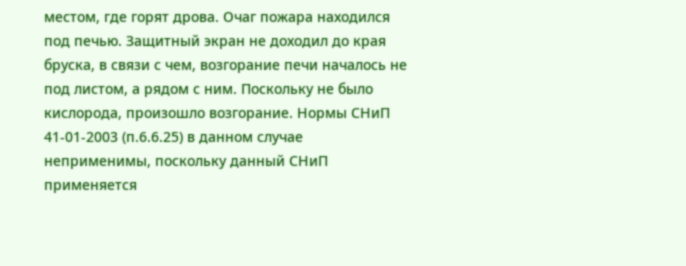местом, где горят дрова. Очаг пожара находился под печью. Защитный экран не доходил до края бруска, в связи с чем, возгорание печи началось не под листом, а рядом с ним. Поскольку не было кислорода, произошло возгорание. Нормы СНиП 41-01-2003 (п.6.6.25) в данном случае неприменимы, поскольку данный СНиП применяется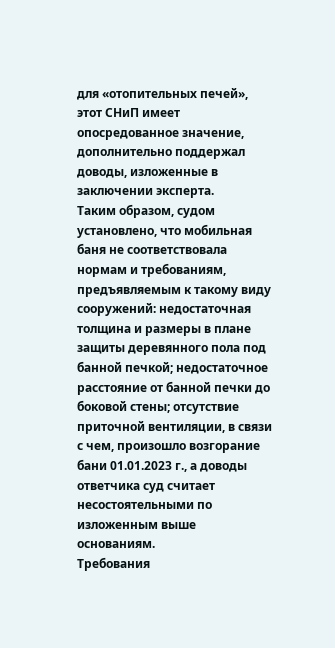для «отопительных печей», этот СНиП имеет опосредованное значение, дополнительно поддержал доводы, изложенные в заключении эксперта.
Таким образом, судом установлено, что мобильная баня не соответствовала нормам и требованиям, предъявляемым к такому виду сооружений: недостаточная толщина и размеры в плане защиты деревянного пола под банной печкой; недостаточное расстояние от банной печки до боковой стены; отсутствие приточной вентиляции, в связи с чем, произошло возгорание бани 01.01.2023 г., а доводы ответчика суд считает несостоятельными по изложенным выше основаниям.
Требования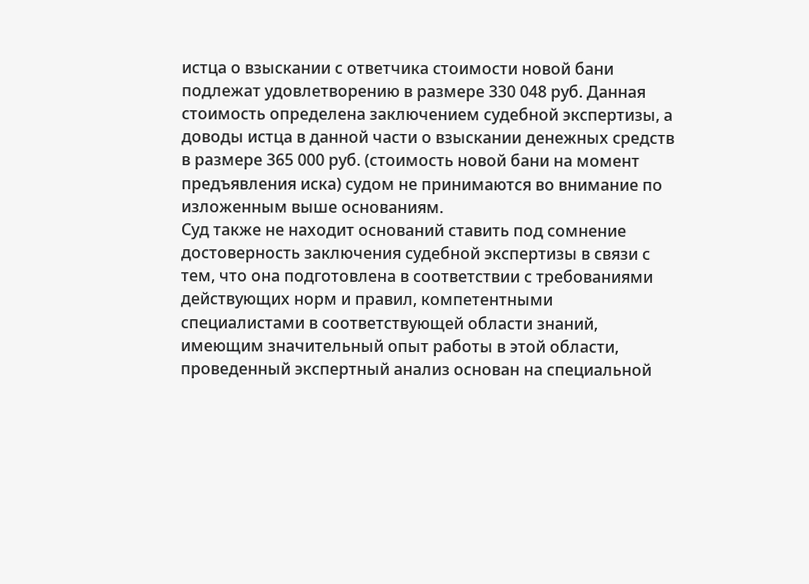истца о взыскании с ответчика стоимости новой бани подлежат удовлетворению в размере 330 048 руб. Данная стоимость определена заключением судебной экспертизы, а доводы истца в данной части о взыскании денежных средств в размере 365 000 руб. (стоимость новой бани на момент предъявления иска) судом не принимаются во внимание по изложенным выше основаниям.
Суд также не находит оснований ставить под сомнение достоверность заключения судебной экспертизы в связи с тем, что она подготовлена в соответствии с требованиями действующих норм и правил, компетентными специалистами в соответствующей области знаний, имеющим значительный опыт работы в этой области, проведенный экспертный анализ основан на специальной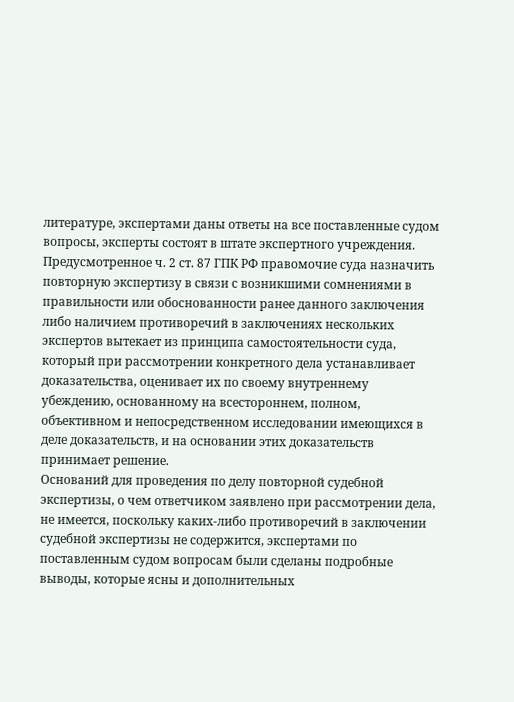литературе, экспертами даны ответы на все поставленные судом вопросы, эксперты состоят в штате экспертного учреждения.
Предусмотренное ч. 2 ст. 87 ГПК РФ правомочие суда назначить повторную экспертизу в связи с возникшими сомнениями в правильности или обоснованности ранее данного заключения либо наличием противоречий в заключениях нескольких экспертов вытекает из принципа самостоятельности суда, который при рассмотрении конкретного дела устанавливает доказательства, оценивает их по своему внутреннему убеждению, основанному на всестороннем, полном, объективном и непосредственном исследовании имеющихся в деле доказательств, и на основании этих доказательств принимает решение.
Оснований для проведения по делу повторной судебной экспертизы, о чем ответчиком заявлено при рассмотрении дела, не имеется, поскольку каких-либо противоречий в заключении судебной экспертизы не содержится, экспертами по поставленным судом вопросам были сделаны подробные выводы, которые ясны и дополнительных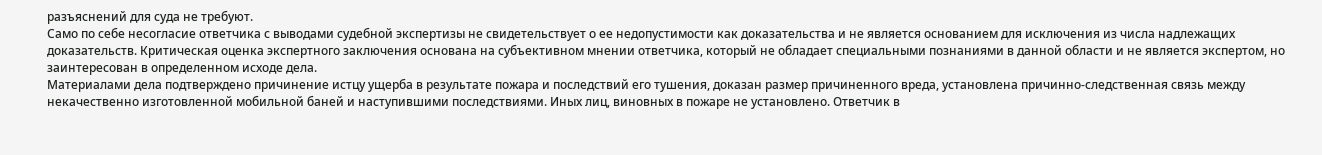разъяснений для суда не требуют.
Само по себе несогласие ответчика с выводами судебной экспертизы не свидетельствует о ее недопустимости как доказательства и не является основанием для исключения из числа надлежащих доказательств. Критическая оценка экспертного заключения основана на субъективном мнении ответчика, который не обладает специальными познаниями в данной области и не является экспертом, но заинтересован в определенном исходе дела.
Материалами дела подтверждено причинение истцу ущерба в результате пожара и последствий его тушения, доказан размер причиненного вреда, установлена причинно-следственная связь между некачественно изготовленной мобильной баней и наступившими последствиями. Иных лиц, виновных в пожаре не установлено. Ответчик в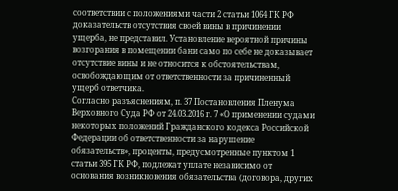соответствии с положениями части 2 статьи 1064 ГК РФ доказательств отсутствия своей вины в причинении ущерба, не представил. Установление вероятной причины возгорания в помещении бани само по себе не доказывает отсутствие вины и не относится к обстоятельствам, освобождающим от ответственности за причиненный ущерб ответчика.
Согласно разъяснениям, п. 37 Постановления Пленума Верховного Суда РФ от 24.03.2016 г. 7 «О применении судами некоторых положений Гражданского кодекса Российской Федерации об ответственности за нарушение обязательств», проценты, предусмотренные пунктом 1 статьи 395 ГК РФ, подлежат уплате независимо от основания возникновения обязательства (договора, других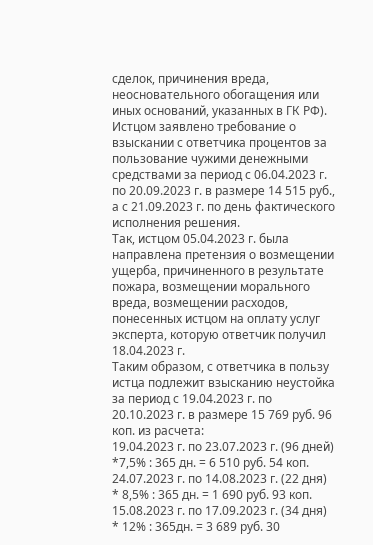сделок, причинения вреда, неосновательного обогащения или иных оснований, указанных в ГК РФ).
Истцом заявлено требование о взыскании с ответчика процентов за пользование чужими денежными средствами за период с 06.04.2023 г. по 20.09.2023 г. в размере 14 515 руб., а с 21.09.2023 г. по день фактического исполнения решения.
Так, истцом 05.04.2023 г. была направлена претензия о возмещении ущерба, причиненного в результате пожара, возмещении морального вреда, возмещении расходов, понесенных истцом на оплату услуг эксперта, которую ответчик получил 18.04.2023 г.
Таким образом, с ответчика в пользу истца подлежит взысканию неустойка за период с 19.04.2023 г. по 20.10.2023 г. в размере 15 769 руб. 96 коп. из расчета:
19.04.2023 г. по 23.07.2023 г. (96 дней) *7,5% : 365 дн. = 6 510 руб. 54 коп.
24.07.2023 г. по 14.08.2023 г. (22 дня) * 8,5% : 365 дн. = 1 690 руб. 93 коп.
15.08.2023 г. по 17.09.2023 г. (34 дня) * 12% : 365дн. = 3 689 руб. 30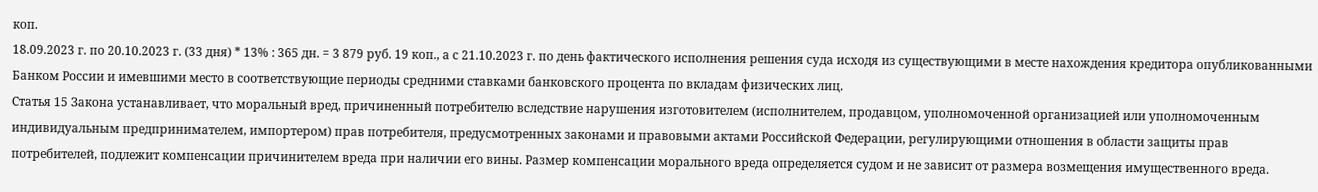коп.
18.09.2023 г. по 20.10.2023 г. (33 дня) * 13% : 365 дн. = 3 879 руб. 19 коп., а с 21.10.2023 г. по день фактического исполнения решения суда исходя из существующими в месте нахождения кредитора опубликованными Банком России и имевшими место в соответствующие периоды средними ставками банковского процента по вкладам физических лиц.
Статья 15 Закона устанавливает, что моральный вред, причиненный потребителю вследствие нарушения изготовителем (исполнителем, продавцом, уполномоченной организацией или уполномоченным индивидуальным предпринимателем, импортером) прав потребителя, предусмотренных законами и правовыми актами Российской Федерации, регулирующими отношения в области защиты прав потребителей, подлежит компенсации причинителем вреда при наличии его вины. Размер компенсации морального вреда определяется судом и не зависит от размера возмещения имущественного вреда.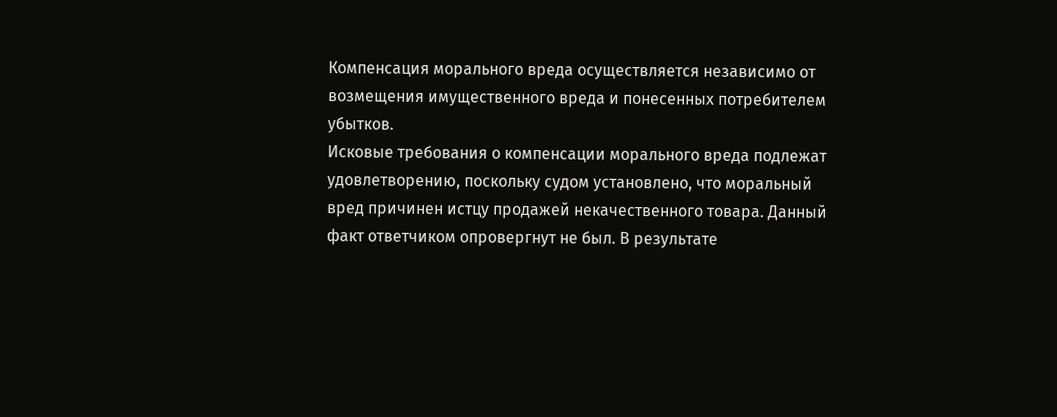Компенсация морального вреда осуществляется независимо от возмещения имущественного вреда и понесенных потребителем убытков.
Исковые требования о компенсации морального вреда подлежат удовлетворению, поскольку судом установлено, что моральный вред причинен истцу продажей некачественного товара. Данный факт ответчиком опровергнут не был. В результате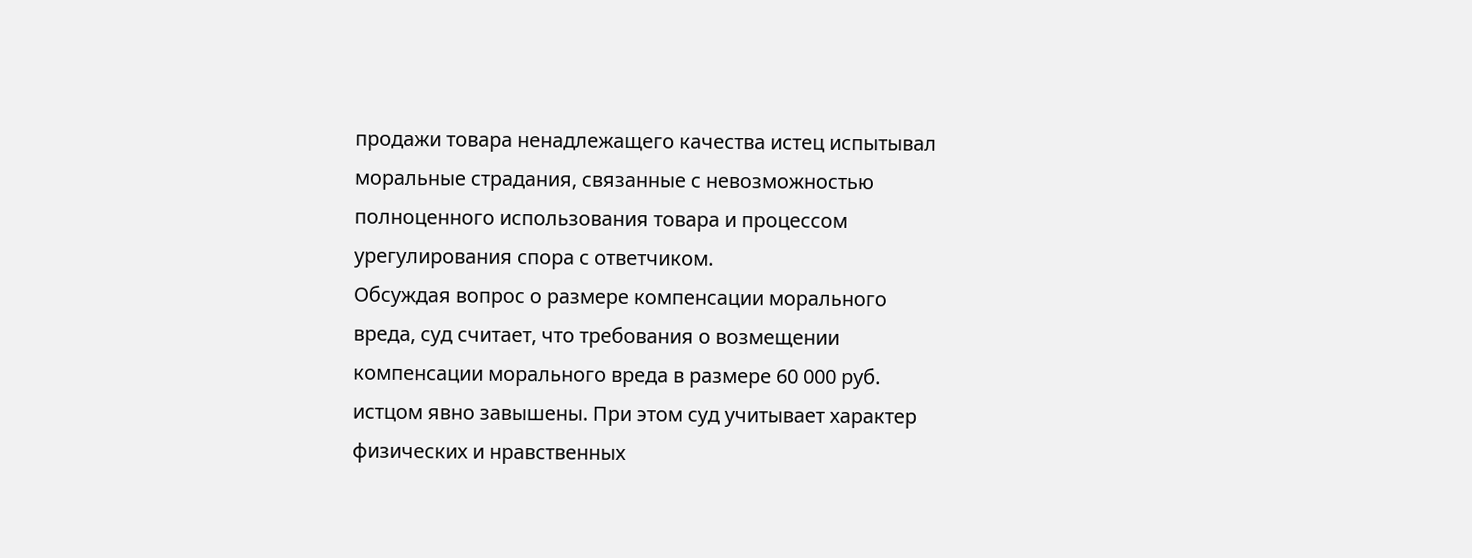продажи товара ненадлежащего качества истец испытывал моральные страдания, связанные с невозможностью полноценного использования товара и процессом урегулирования спора с ответчиком.
Обсуждая вопрос о размере компенсации морального вреда, суд считает, что требования о возмещении компенсации морального вреда в размере 60 000 руб. истцом явно завышены. При этом суд учитывает характер физических и нравственных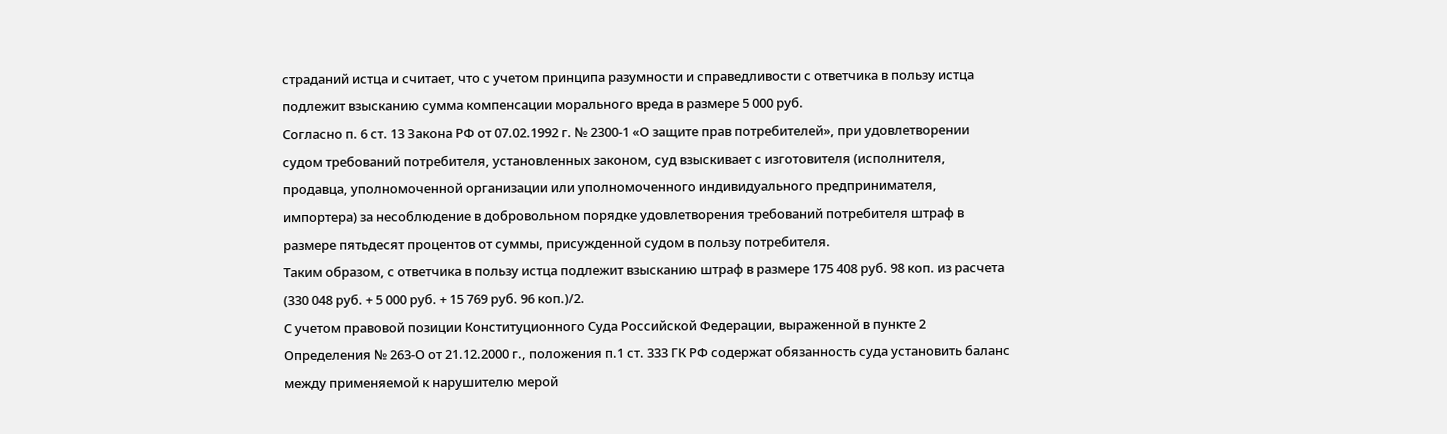страданий истца и считает, что с учетом принципа разумности и справедливости с ответчика в пользу истца подлежит взысканию сумма компенсации морального вреда в размере 5 000 руб.
Согласно п. 6 ст. 13 Закона РФ от 07.02.1992 г. № 2300-1 «О защите прав потребителей», при удовлетворении судом требований потребителя, установленных законом, суд взыскивает с изготовителя (исполнителя, продавца, уполномоченной организации или уполномоченного индивидуального предпринимателя, импортера) за несоблюдение в добровольном порядке удовлетворения требований потребителя штраф в размере пятьдесят процентов от суммы, присужденной судом в пользу потребителя.
Таким образом, с ответчика в пользу истца подлежит взысканию штраф в размере 175 408 руб. 98 коп. из расчета (330 048 руб. + 5 000 руб. + 15 769 руб. 96 коп.)/2.
С учетом правовой позиции Конституционного Суда Российской Федерации, выраженной в пункте 2 Определения № 263-О от 21.12.2000 г., положения п.1 ст. 333 ГК РФ содержат обязанность суда установить баланс между применяемой к нарушителю мерой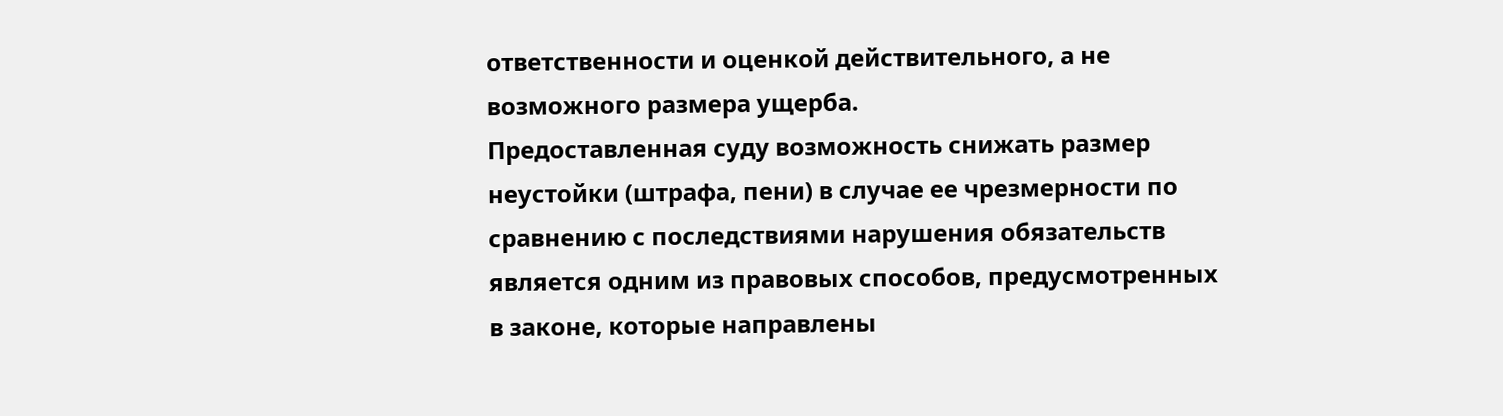ответственности и оценкой действительного, а не возможного размера ущерба.
Предоставленная суду возможность снижать размер неустойки (штрафа, пени) в случае ее чрезмерности по сравнению с последствиями нарушения обязательств является одним из правовых способов, предусмотренных в законе, которые направлены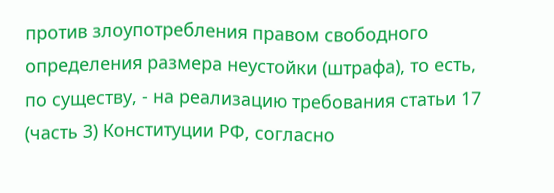против злоупотребления правом свободного определения размера неустойки (штрафа), то есть, по существу, - на реализацию требования статьи 17 (часть 3) Конституции РФ, согласно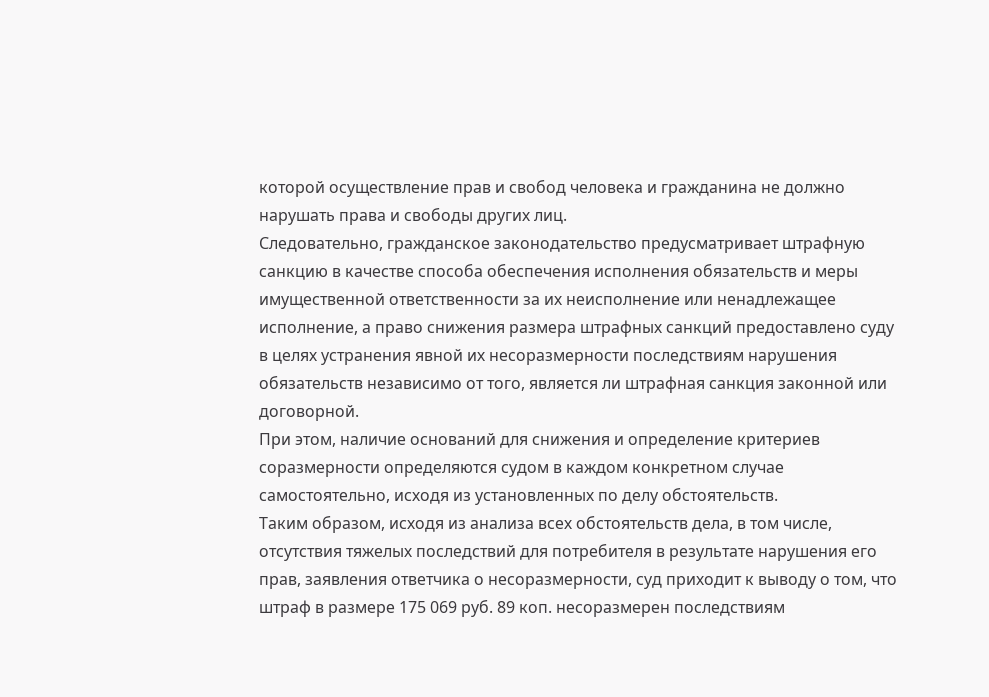которой осуществление прав и свобод человека и гражданина не должно нарушать права и свободы других лиц.
Следовательно, гражданское законодательство предусматривает штрафную санкцию в качестве способа обеспечения исполнения обязательств и меры имущественной ответственности за их неисполнение или ненадлежащее исполнение, а право снижения размера штрафных санкций предоставлено суду в целях устранения явной их несоразмерности последствиям нарушения обязательств независимо от того, является ли штрафная санкция законной или договорной.
При этом, наличие оснований для снижения и определение критериев соразмерности определяются судом в каждом конкретном случае самостоятельно, исходя из установленных по делу обстоятельств.
Таким образом, исходя из анализа всех обстоятельств дела, в том числе, отсутствия тяжелых последствий для потребителя в результате нарушения его прав, заявления ответчика о несоразмерности, суд приходит к выводу о том, что штраф в размере 175 069 руб. 89 коп. несоразмерен последствиям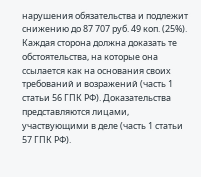нарушения обязательства и подлежит снижению до 87 707 руб. 49 коп. (25%).
Каждая сторона должна доказать те обстоятельства, на которые она ссылается как на основания своих требований и возражений (часть 1 статьи 56 ГПК РФ). Доказательства представляются лицами, участвующими в деле (часть 1 статьи 57 ГПК РФ).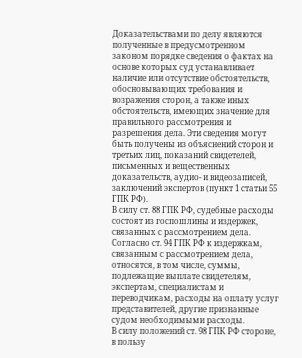Доказательствами по делу являются полученные в предусмотренном законом порядке сведения о фактах на основе которых суд устанавливает наличие или отсутствие обстоятельств, обосновывающих требования и возражения сторон, а также иных обстоятельств, имеющих значение для правильного рассмотрения и разрешения дела. Эти сведения могут быть получены из объяснений сторон и третьих лиц, показаний свидетелей, письменных и вещественных доказательств, аудио- и видеозаписей, заключений экспертов (пункт 1 статьи 55 ГПК РФ).
В силу ст. 88 ГПК РФ, судебные расходы состоят из госпошлины и издержек, связанных с рассмотрением дела.
Согласно ст. 94 ГПК РФ к издержкам, связанным с рассмотрением дела, относятся, в том числе, суммы, подлежащие выплате свидетелям, экспертам, специалистам и переводчикам, расходы на оплату услуг представителей, другие признанные судом необходимыми расходы.
В силу положений ст. 98 ГПК РФ стороне, в пользу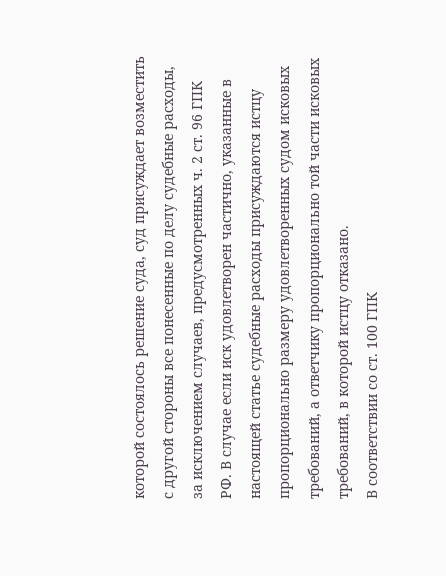которой состоялось решение суда, суд присуждает возместить с другой стороны все понесенные по делу судебные расходы, за исключением случаев, предусмотренных ч. 2 ст. 96 ГПК РФ. В случае если иск удовлетворен частично, указанные в настоящей статье судебные расходы присуждаются истцу пропорционально размеру удовлетворенных судом исковых требований, а ответчику пропорционально той части исковых требований, в которой истцу отказано.
В соответствии со ст. 100 ГПК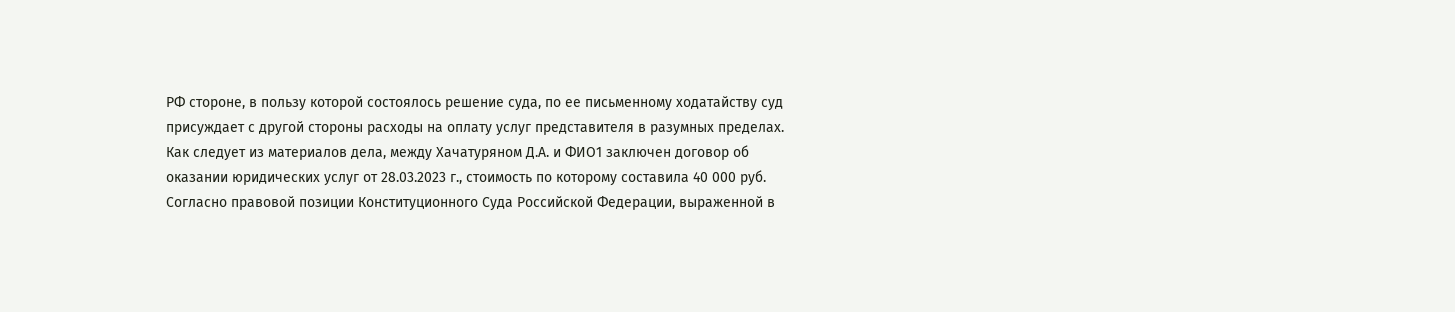РФ стороне, в пользу которой состоялось решение суда, по ее письменному ходатайству суд присуждает с другой стороны расходы на оплату услуг представителя в разумных пределах.
Как следует из материалов дела, между Хачатуряном Д.А. и ФИО1 заключен договор об оказании юридических услуг от 28.03.2023 г., стоимость по которому составила 40 000 руб.
Согласно правовой позиции Конституционного Суда Российской Федерации, выраженной в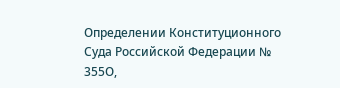Определении Конституционного Суда Российской Федерации № 355О,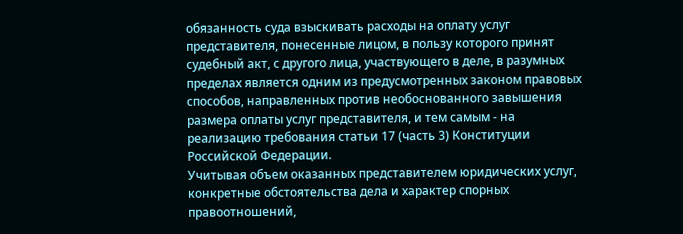обязанность суда взыскивать расходы на оплату услуг представителя, понесенные лицом, в пользу которого принят судебный акт, с другого лица, участвующего в деле, в разумных пределах является одним из предусмотренных законом правовых способов, направленных против необоснованного завышения размера оплаты услуг представителя, и тем самым - на реализацию требования статьи 17 (часть 3) Конституции Российской Федерации.
Учитывая объем оказанных представителем юридических услуг, конкретные обстоятельства дела и характер спорных правоотношений,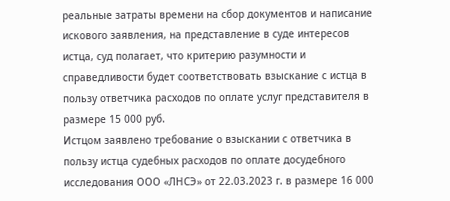реальные затраты времени на сбор документов и написание искового заявления, на представление в суде интересов истца, суд полагает, что критерию разумности и справедливости будет соответствовать взыскание с истца в пользу ответчика расходов по оплате услуг представителя в размере 15 000 руб.
Истцом заявлено требование о взыскании с ответчика в пользу истца судебных расходов по оплате досудебного исследования ООО «ЛНСЭ» от 22.03.2023 г. в размере 16 000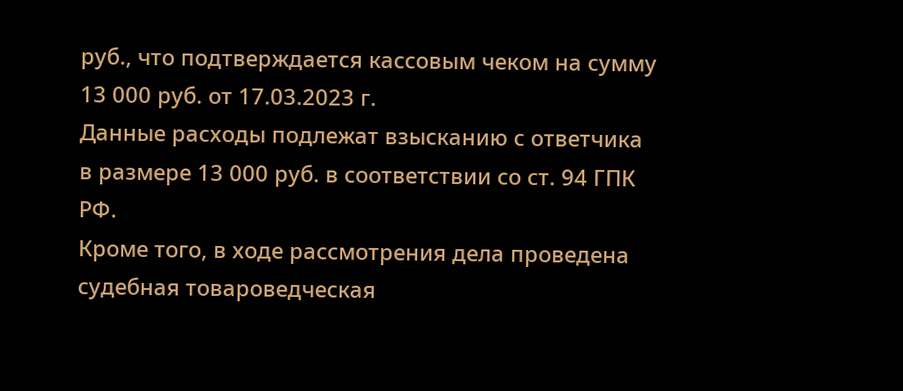руб., что подтверждается кассовым чеком на сумму 13 000 руб. от 17.03.2023 г.
Данные расходы подлежат взысканию с ответчика в размере 13 000 руб. в соответствии со ст. 94 ГПК РФ.
Кроме того, в ходе рассмотрения дела проведена судебная товароведческая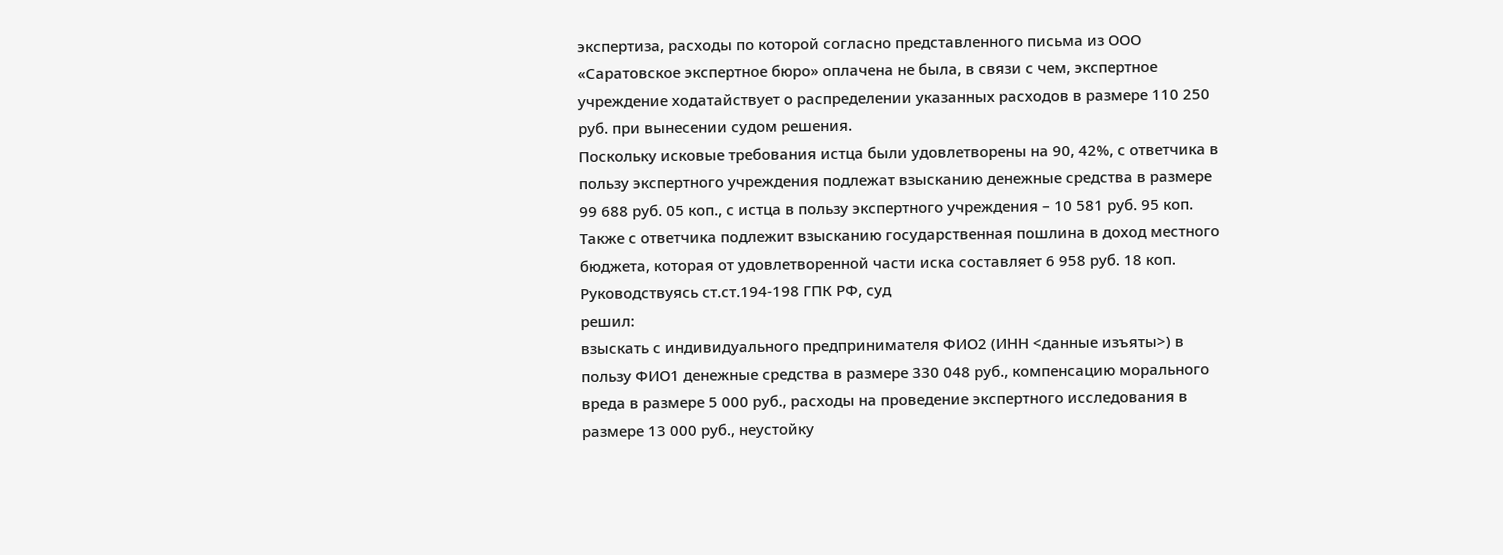экспертиза, расходы по которой согласно представленного письма из ООО «Саратовское экспертное бюро» оплачена не была, в связи с чем, экспертное учреждение ходатайствует о распределении указанных расходов в размере 110 250 руб. при вынесении судом решения.
Поскольку исковые требования истца были удовлетворены на 90, 42%, с ответчика в пользу экспертного учреждения подлежат взысканию денежные средства в размере 99 688 руб. 05 коп., с истца в пользу экспертного учреждения – 10 581 руб. 95 коп.
Также с ответчика подлежит взысканию государственная пошлина в доход местного бюджета, которая от удовлетворенной части иска составляет 6 958 руб. 18 коп.
Руководствуясь ст.ст.194-198 ГПК РФ, суд
решил:
взыскать с индивидуального предпринимателя ФИО2 (ИНН <данные изъяты>) в пользу ФИО1 денежные средства в размере 330 048 руб., компенсацию морального вреда в размере 5 000 руб., расходы на проведение экспертного исследования в размере 13 000 руб., неустойку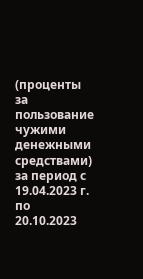(проценты за пользование чужими денежными средствами) за период с 19.04.2023 г. по 20.10.2023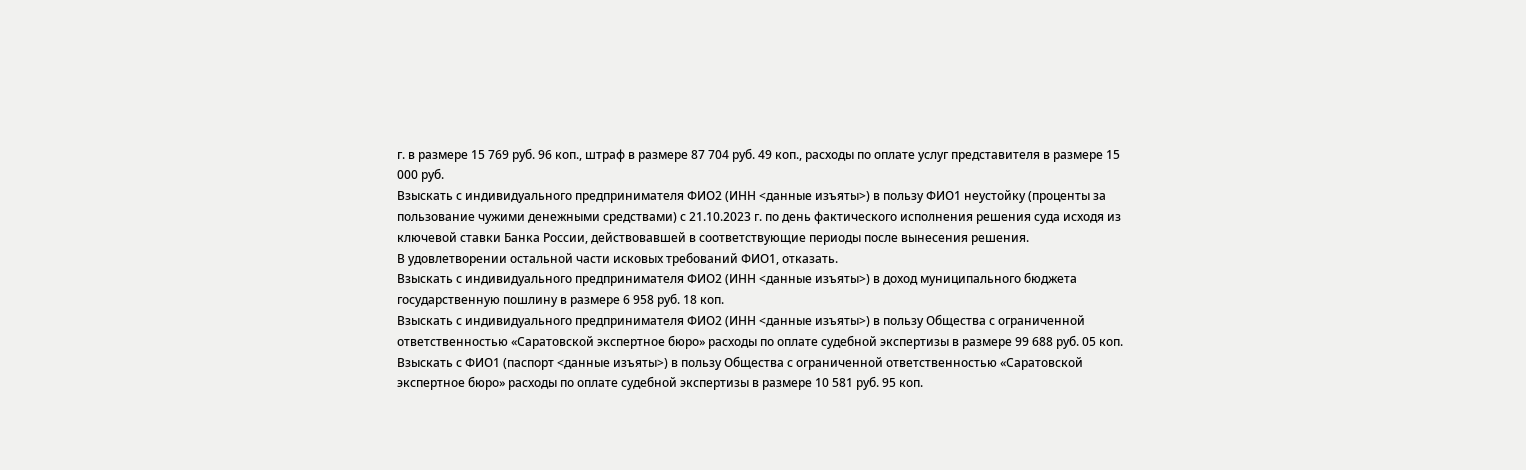г. в размере 15 769 руб. 96 коп., штраф в размере 87 704 руб. 49 коп., расходы по оплате услуг представителя в размере 15 000 руб.
Взыскать с индивидуального предпринимателя ФИО2 (ИНН <данные изъяты>) в пользу ФИО1 неустойку (проценты за пользование чужими денежными средствами) с 21.10.2023 г. по день фактического исполнения решения суда исходя из ключевой ставки Банка России, действовавшей в соответствующие периоды после вынесения решения.
В удовлетворении остальной части исковых требований ФИО1, отказать.
Взыскать с индивидуального предпринимателя ФИО2 (ИНН <данные изъяты>) в доход муниципального бюджета государственную пошлину в размере 6 958 руб. 18 коп.
Взыскать с индивидуального предпринимателя ФИО2 (ИНН <данные изъяты>) в пользу Общества с ограниченной ответственностью «Саратовской экспертное бюро» расходы по оплате судебной экспертизы в размере 99 688 руб. 05 коп.
Взыскать с ФИО1 (паспорт <данные изъяты>) в пользу Общества с ограниченной ответственностью «Саратовской экспертное бюро» расходы по оплате судебной экспертизы в размере 10 581 руб. 95 коп.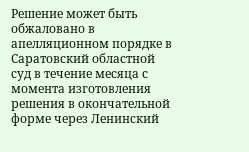Решение может быть обжаловано в апелляционном порядке в Саратовский областной суд в течение месяца с момента изготовления решения в окончательной форме через Ленинский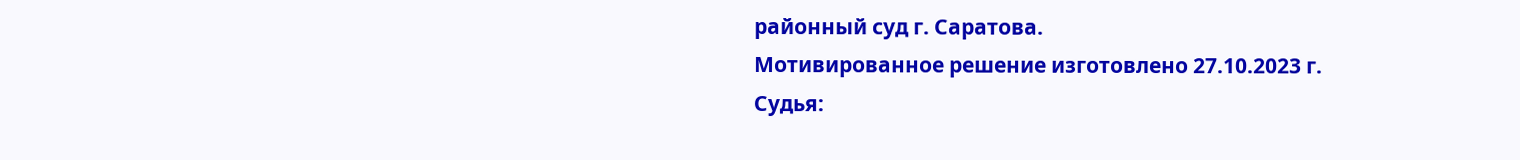районный суд г. Саратова.
Мотивированное решение изготовлено 27.10.2023 г.
Судья: